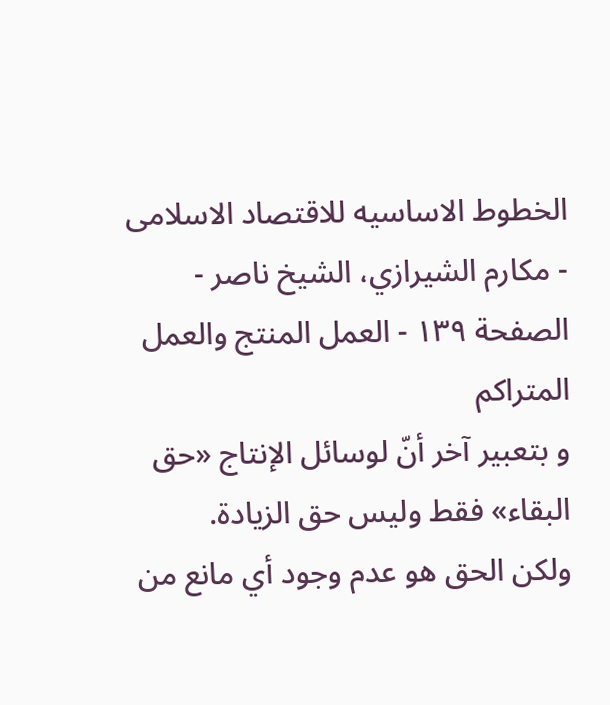الخطوط الاساسيه للاقتصاد الاسلامى - مكارم الشيرازي، الشيخ ناصر - الصفحة ١٣٩ - العمل المنتج والعمل المتراكم
و بتعبير آخر أنّ لوسائل الإنتاج «حق البقاء» فقط وليس حق الزيادة.
ولكن الحق هو عدم وجود أي مانع من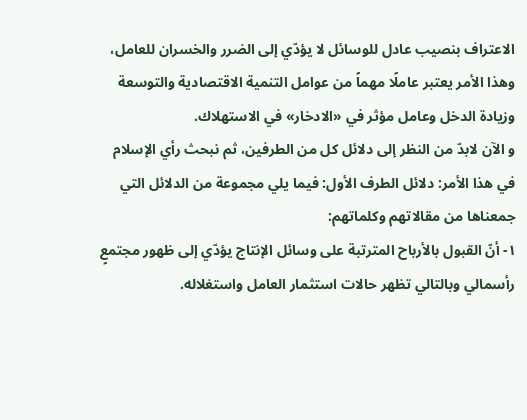الاعتراف بنصيب عادل للوسائل لا يؤدّي إلى الضرر والخسران للعامل، وهذا الأمر يعتبر عاملًا مهماً من عوامل التنمية الاقتصادية والتوسعة وزيادة الدخل وعامل مؤثر في «الادخار» في الاستهلاك.
و الآن لابدّ من النظر إلى دلائل كل من الطرفين، ثم نبحث رأي الإسلام في هذا الأمر: دلائل الطرف الأول: فيما يلي مجموعة من الدلائل التي جمعناها من مقالاتهم وكلماتهم:
١- أنّ القبول بالأرباح المترتبة على وسائل الإنتاج يؤدّي إلى ظهور مجتمعٍ رأسمالي وبالتالي تظهر حالات استثمار العامل واستغلاله.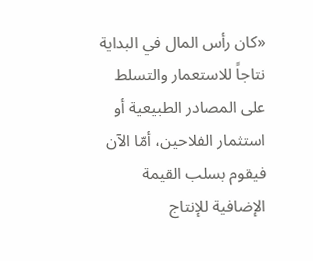«كان رأس المال في البداية نتاجاً للاستعمار والتسلط على المصادر الطبيعية أو استثمار الفلاحين، أمّا الآن فيقوم بسلب القيمة الإضافية للإنتاج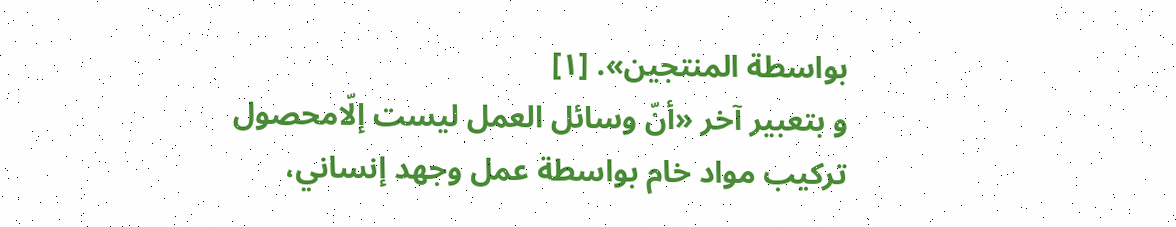بواسطة المنتجين». [١]
و بتعبير آخر «أنّ وسائل العمل ليست إلّامحصول تركيب مواد خام بواسطة عمل وجهد إنساني،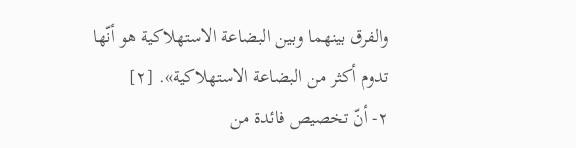والفرق بينهما وبين البضاعة الاستهلاكية هو أنّها تدوم أكثر من البضاعة الاستهلاكية». [٢]
٢- أنّ تخصيص فائدة من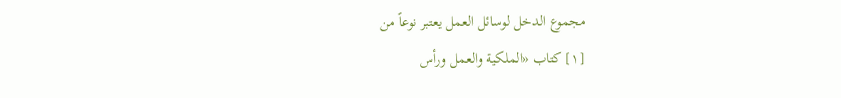مجموع الدخل لوسائل العمل يعتبر نوعاً من
[١] كتاب «الملكية والعمل ورأس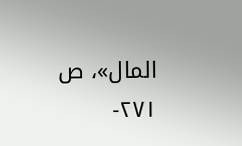المال»، ص ٢٧١-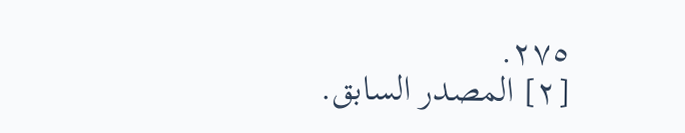٢٧٥.
[٢] المصدر السابق.